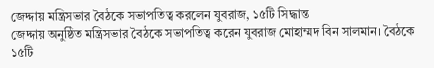জেদ্দায় মন্ত্রিসভার বৈঠকে সভাপতিত্ব করলেন যুবরাজ, ১৫টি সিদ্ধান্ত
জেদ্দায় অনুষ্ঠিত মন্ত্রিসভার বৈঠকে সভাপতিত্ব করেন যুবরাজ মোহাম্মদ বিন সালমান। বৈঠকে ১৫টি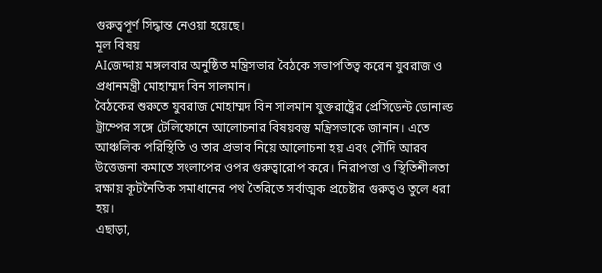গুরুত্বপূর্ণ সিদ্ধান্ত নেওয়া হয়েছে।
মূল বিষয়
AIজেদ্দায় মঙ্গলবার অনুষ্ঠিত মন্ত্রিসভার বৈঠকে সভাপতিত্ব করেন যুবরাজ ও প্রধানমন্ত্রী মোহাম্মদ বিন সালমান।
বৈঠকের শুরুতে যুবরাজ মোহাম্মদ বিন সালমান যুক্তরাষ্ট্রের প্রেসিডেন্ট ডোনাল্ড ট্রাম্পের সঙ্গে টেলিফোনে আলোচনার বিষয়বস্তু মন্ত্রিসভাকে জানান। এতে আঞ্চলিক পরিস্থিতি ও তার প্রভাব নিয়ে আলোচনা হয় এবং সৌদি আরব উত্তেজনা কমাতে সংলাপের ওপর গুরুত্বারোপ করে। নিরাপত্তা ও স্থিতিশীলতা রক্ষায় কূটনৈতিক সমাধানের পথ তৈরিতে সর্বাত্মক প্রচেষ্টার গুরুত্বও তুলে ধরা হয়।
এছাড়া,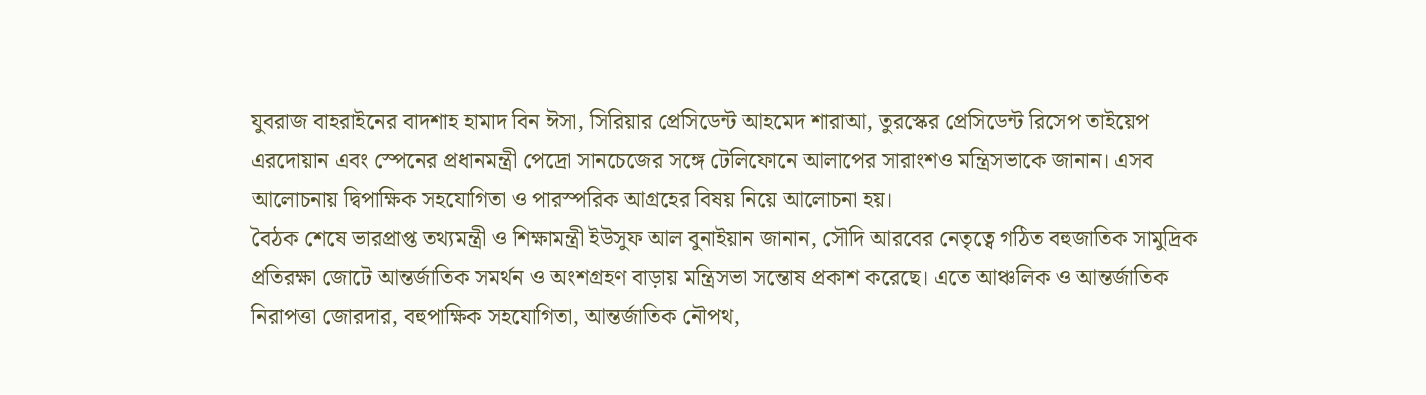যুবরাজ বাহরাইনের বাদশাহ হামাদ বিন ঈসা, সিরিয়ার প্রেসিডেন্ট আহমেদ শারাআ, তুরস্কের প্রেসিডেন্ট রিসেপ তাইয়েপ এরদোয়ান এবং স্পেনের প্রধানমন্ত্রী পেদ্রো সানচেজের সঙ্গে টেলিফোনে আলাপের সারাংশও মন্ত্রিসভাকে জানান। এসব আলোচনায় দ্বিপাক্ষিক সহযোগিতা ও পারস্পরিক আগ্রহের বিষয় নিয়ে আলোচনা হয়।
বৈঠক শেষে ভারপ্রাপ্ত তথ্যমন্ত্রী ও শিক্ষামন্ত্রী ইউসুফ আল বুনাইয়ান জানান, সৌদি আরবের নেতৃত্বে গঠিত বহুজাতিক সামুদ্রিক প্রতিরক্ষা জোটে আন্তর্জাতিক সমর্থন ও অংশগ্রহণ বাড়ায় মন্ত্রিসভা সন্তোষ প্রকাশ করেছে। এতে আঞ্চলিক ও আন্তর্জাতিক নিরাপত্তা জোরদার, বহুপাক্ষিক সহযোগিতা, আন্তর্জাতিক নৌপথ,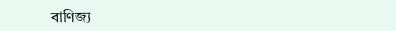বাণিজ্য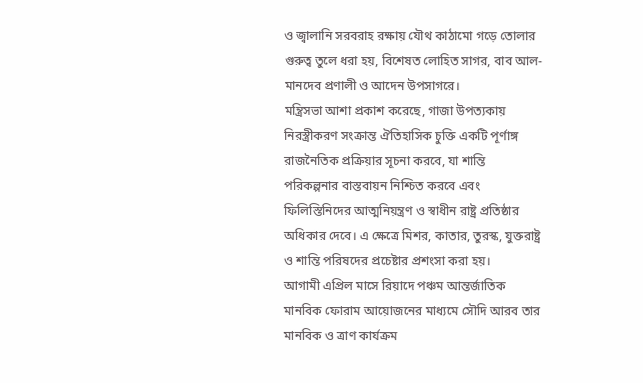ও জ্বালানি সরবরাহ রক্ষায় যৌথ কাঠামো গড়ে তোলার গুরুত্ব তুলে ধরা হয়, বিশেষত লোহিত সাগর, বাব আল-মানদেব প্রণালী ও আদেন উপসাগরে।
মন্ত্রিসভা আশা প্রকাশ করেছে, গাজা উপত্যকায় নিরস্ত্রীকরণ সংক্রান্ত ঐতিহাসিক চুক্তি একটি পূর্ণাঙ্গ রাজনৈতিক প্রক্রিয়ার সূচনা করবে, যা শান্তি পরিকল্পনার বাস্তবায়ন নিশ্চিত করবে এবং ফিলিস্তিনিদের আত্মনিয়ন্ত্রণ ও স্বাধীন রাষ্ট্র প্রতিষ্ঠার অধিকার দেবে। এ ক্ষেত্রে মিশর, কাতার, তুরস্ক, যুক্তরাষ্ট্র ও শান্তি পরিষদের প্রচেষ্টার প্রশংসা করা হয়।
আগামী এপ্রিল মাসে রিয়াদে পঞ্চম আন্তর্জাতিক মানবিক ফোরাম আয়োজনের মাধ্যমে সৌদি আরব তার মানবিক ও ত্রাণ কার্যক্রম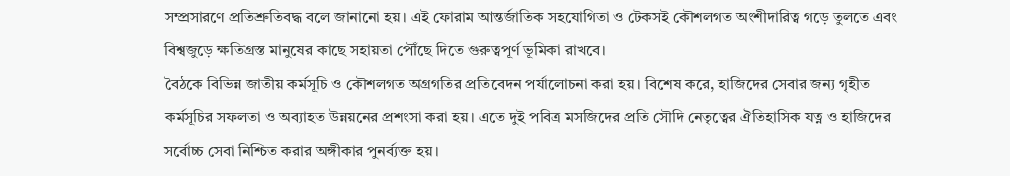সম্প্রসারণে প্রতিশ্রুতিবদ্ধ বলে জানানো হয়। এই ফোরাম আন্তর্জাতিক সহযোগিতা ও টেকসই কৌশলগত অংশীদারিত্ব গড়ে তুলতে এবং বিশ্বজুড়ে ক্ষতিগ্রস্ত মানুষের কাছে সহায়তা পৌঁছে দিতে গুরুত্বপূর্ণ ভূমিকা রাখবে।
বৈঠকে বিভিন্ন জাতীয় কর্মসূচি ও কৌশলগত অগ্রগতির প্রতিবেদন পর্যালোচনা করা হয়। বিশেষ করে, হাজিদের সেবার জন্য গৃহীত কর্মসূচির সফলতা ও অব্যাহত উন্নয়নের প্রশংসা করা হয়। এতে দুই পবিত্র মসজিদের প্রতি সৌদি নেতৃত্বের ঐতিহাসিক যত্ন ও হাজিদের সর্বোচ্চ সেবা নিশ্চিত করার অঙ্গীকার পুনর্ব্যক্ত হয়।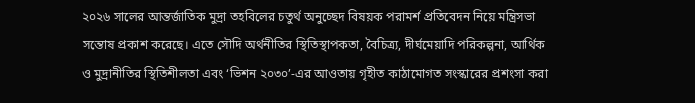২০২৬ সালের আন্তর্জাতিক মুদ্রা তহবিলের চতুর্থ অনুচ্ছেদ বিষয়ক পরামর্শ প্রতিবেদন নিয়ে মন্ত্রিসভা সন্তোষ প্রকাশ করেছে। এতে সৌদি অর্থনীতির স্থিতিস্থাপকতা, বৈচিত্র্য, দীর্ঘমেয়াদি পরিকল্পনা, আর্থিক ও মুদ্রানীতির স্থিতিশীলতা এবং ‘ভিশন ২০৩০’-এর আওতায় গৃহীত কাঠামোগত সংস্কারের প্রশংসা করা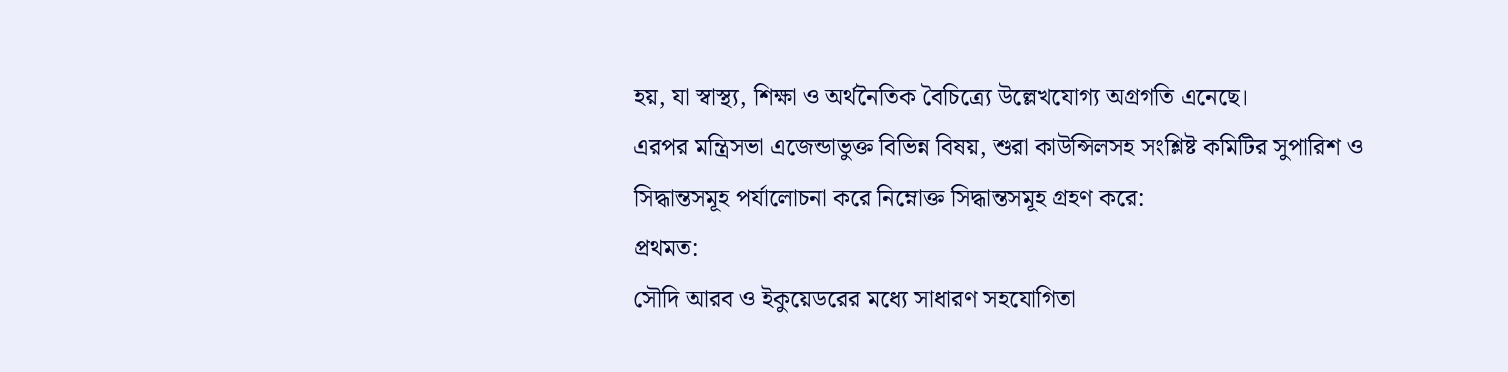হয়, যা স্বাস্থ্য, শিক্ষা ও অর্থনৈতিক বৈচিত্র্যে উল্লেখযোগ্য অগ্রগতি এনেছে।
এরপর মন্ত্রিসভা এজেন্ডাভুক্ত বিভিন্ন বিষয়, শুরা কাউন্সিলসহ সংশ্লিষ্ট কমিটির সুপারিশ ও সিদ্ধান্তসমূহ পর্যালোচনা করে নিম্নোক্ত সিদ্ধান্তসমূহ গ্রহণ করে:
প্রথমত:
সৌদি আরব ও ইকুয়েডরের মধ্যে সাধারণ সহযোগিতা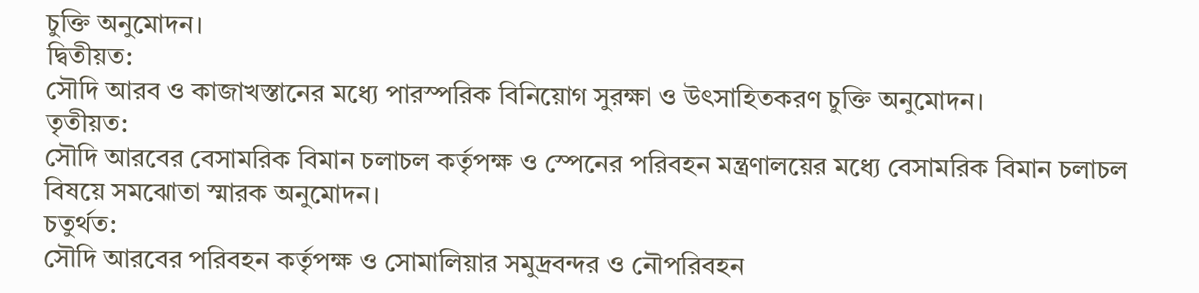চুক্তি অনুমোদন।
দ্বিতীয়ত:
সৌদি আরব ও কাজাখস্তানের মধ্যে পারস্পরিক বিনিয়োগ সুরক্ষা ও উৎসাহিতকরণ চুক্তি অনুমোদন।
তৃতীয়ত:
সৌদি আরবের বেসামরিক বিমান চলাচল কর্তৃপক্ষ ও স্পেনের পরিবহন মন্ত্রণালয়ের মধ্যে বেসামরিক বিমান চলাচল বিষয়ে সমঝোতা স্মারক অনুমোদন।
চতুর্থত:
সৌদি আরবের পরিবহন কর্তৃপক্ষ ও সোমালিয়ার সমুদ্রবন্দর ও নৌপরিবহন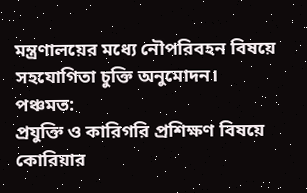মন্ত্রণালয়ের মধ্যে নৌপরিবহন বিষয়ে সহযোগিতা চুক্তি অনুমোদন।
পঞ্চমত:
প্রযুক্তি ও কারিগরি প্রশিক্ষণ বিষয়ে কোরিয়ার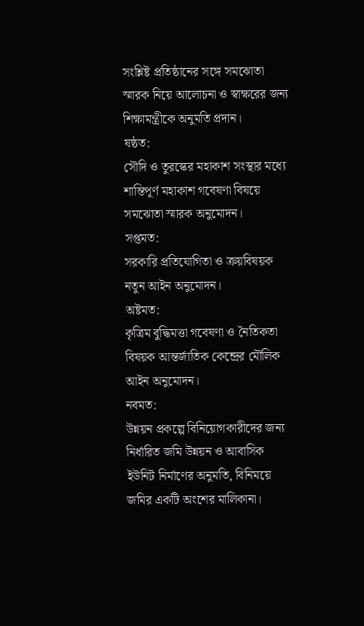সংশ্লিষ্ট প্রতিষ্ঠানের সঙ্গে সমঝোতা স্মারক নিয়ে আলোচনা ও স্বাক্ষরের জন্য শিক্ষামন্ত্রীকে অনুমতি প্রদান।
ষষ্ঠত:
সৌদি ও তুরস্কের মহাকাশ সংস্থার মধ্যে শান্তিপূর্ণ মহাকাশ গবেষণা বিষয়ে সমঝোতা স্মারক অনুমোদন।
সপ্তমত:
সরকারি প্রতিযোগিতা ও ক্রয়বিষয়ক নতুন আইন অনুমোদন।
অষ্টমত:
কৃত্রিম বুদ্ধিমত্তা গবেষণা ও নৈতিকতা বিষয়ক আন্তর্জাতিক কেন্দ্রের মৌলিক আইন অনুমোদন।
নবমত:
উন্নয়ন প্রকল্পে বিনিয়োগকারীদের জন্য নির্ধারিত জমি উন্নয়ন ও আবাসিক ইউনিট নির্মাণের অনুমতি, বিনিময়ে জমির একটি অংশের মালিকানা।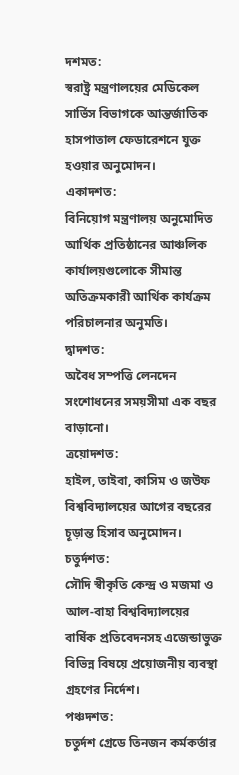দশমত:
স্বরাষ্ট্র মন্ত্রণালয়ের মেডিকেল সার্ভিস বিভাগকে আন্তর্জাতিক হাসপাতাল ফেডারেশনে যুক্ত হওয়ার অনুমোদন।
একাদশত:
বিনিয়োগ মন্ত্রণালয় অনুমোদিত আর্থিক প্রতিষ্ঠানের আঞ্চলিক কার্যালয়গুলোকে সীমান্ত অতিক্রমকারী আর্থিক কার্যক্রম পরিচালনার অনুমতি।
দ্বাদশত:
অবৈধ সম্পত্তি লেনদেন সংশোধনের সময়সীমা এক বছর বাড়ানো।
ত্রয়োদশত:
হাইল, তাইবা, কাসিম ও জউফ বিশ্ববিদ্যালয়ের আগের বছরের চূড়ান্ত হিসাব অনুমোদন।
চতুর্দশত:
সৌদি স্বীকৃতি কেন্দ্র ও মজমা ও আল-বাহা বিশ্ববিদ্যালয়ের বার্ষিক প্রতিবেদনসহ এজেন্ডাভুক্ত বিভিন্ন বিষয়ে প্রয়োজনীয় ব্যবস্থা গ্রহণের নির্দেশ।
পঞ্চদশত:
চতুর্দশ গ্রেডে তিনজন কর্মকর্তার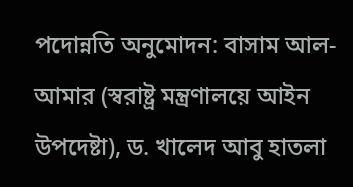পদোন্নতি অনুমোদন: বাসাম আল-আমার (স্বরাষ্ট্র মন্ত্রণালয়ে আইন উপদেষ্টা), ড. খালেদ আবু হাতলা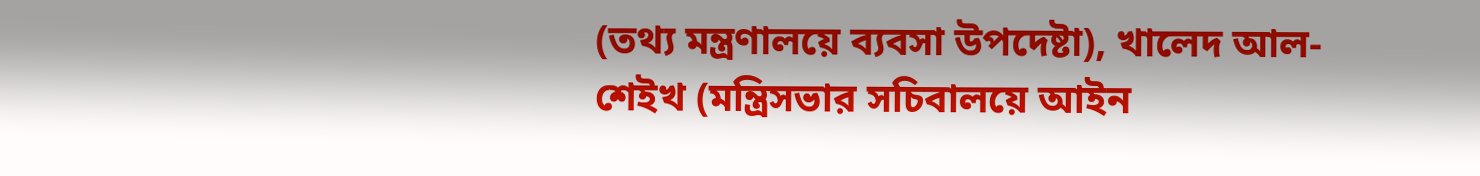(তথ্য মন্ত্রণালয়ে ব্যবসা উপদেষ্টা), খালেদ আল-শেইখ (মন্ত্রিসভার সচিবালয়ে আইন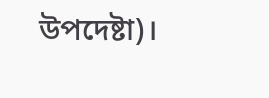উপদেষ্টা)।